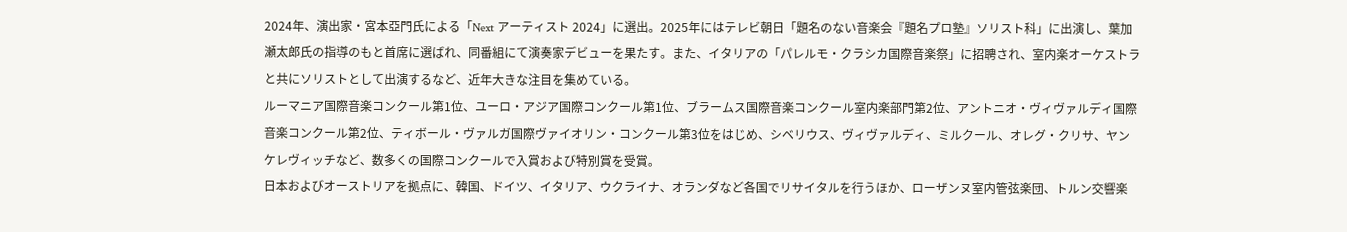2024年、演出家・宮本亞門氏による「Next アーティスト 2024」に選出。2025年にはテレビ朝日「題名のない音楽会『題名プロ塾』ソリスト科」に出演し、葉加瀬太郎氏の指導のもと首席に選ばれ、同番組にて演奏家デビューを果たす。また、イタリアの「パレルモ・クラシカ国際音楽祭」に招聘され、室内楽オーケストラと共にソリストとして出演するなど、近年大きな注目を集めている。
ルーマニア国際音楽コンクール第1位、ユーロ・アジア国際コンクール第1位、ブラームス国際音楽コンクール室内楽部門第2位、アントニオ・ヴィヴァルディ国際音楽コンクール第2位、ティボール・ヴァルガ国際ヴァイオリン・コンクール第3位をはじめ、シベリウス、ヴィヴァルディ、ミルクール、オレグ・クリサ、ヤンケレヴィッチなど、数多くの国際コンクールで入賞および特別賞を受賞。
日本およびオーストリアを拠点に、韓国、ドイツ、イタリア、ウクライナ、オランダなど各国でリサイタルを行うほか、ローザンヌ室内管弦楽団、トルン交響楽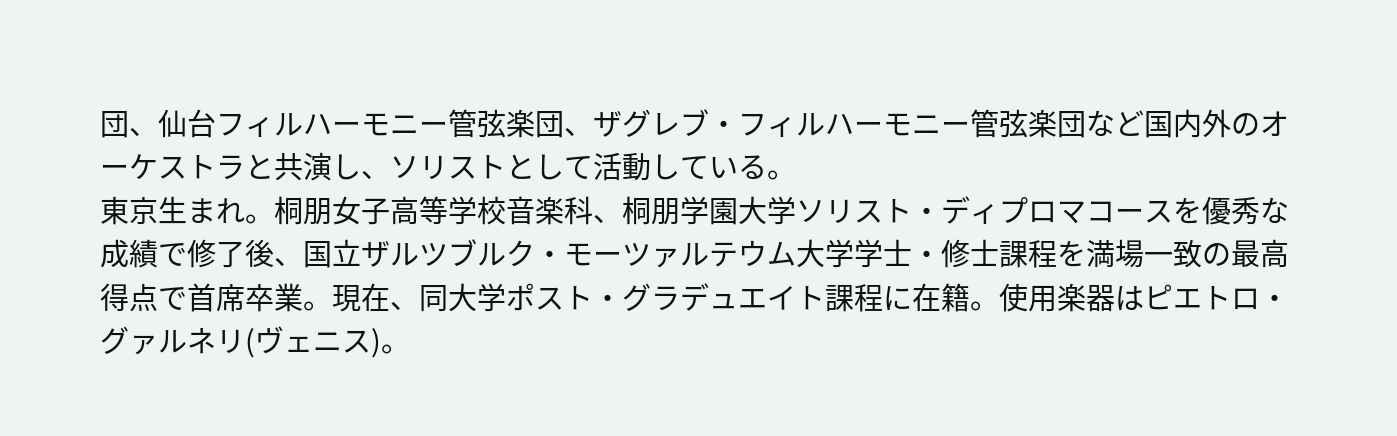団、仙台フィルハーモニー管弦楽団、ザグレブ・フィルハーモニー管弦楽団など国内外のオーケストラと共演し、ソリストとして活動している。
東京生まれ。桐朋女子高等学校音楽科、桐朋学園大学ソリスト・ディプロマコースを優秀な成績で修了後、国立ザルツブルク・モーツァルテウム大学学士・修士課程を満場一致の最高得点で首席卒業。現在、同大学ポスト・グラデュエイト課程に在籍。使用楽器はピエトロ・グァルネリ(ヴェニス)。